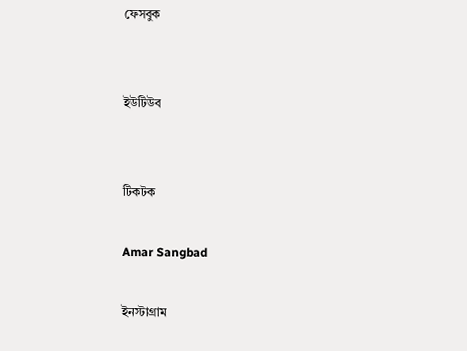ফেসবুক


ইউটিউব


টিকটক

Amar Sangbad

ইনস্টাগ্রাম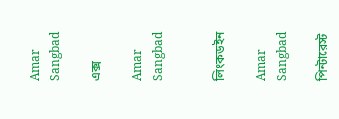Amar Sangbad

এক্স

Amar Sangbad


লিংকডইন

Amar Sangbad

পিন্টারেস্ট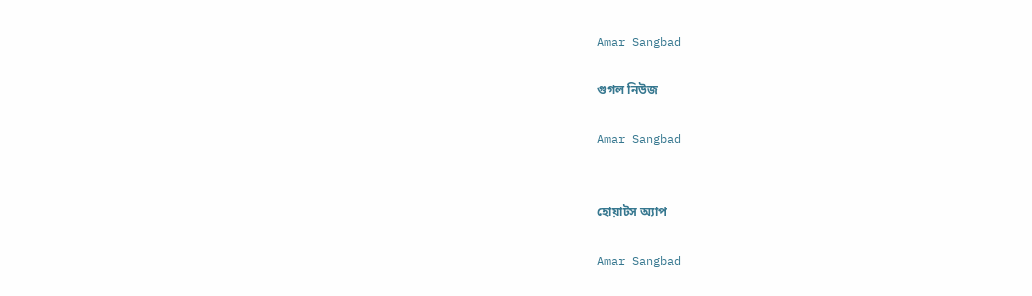Amar Sangbad

গুগল নিউজ

Amar Sangbad


হোয়াটস অ্যাপ

Amar Sangbad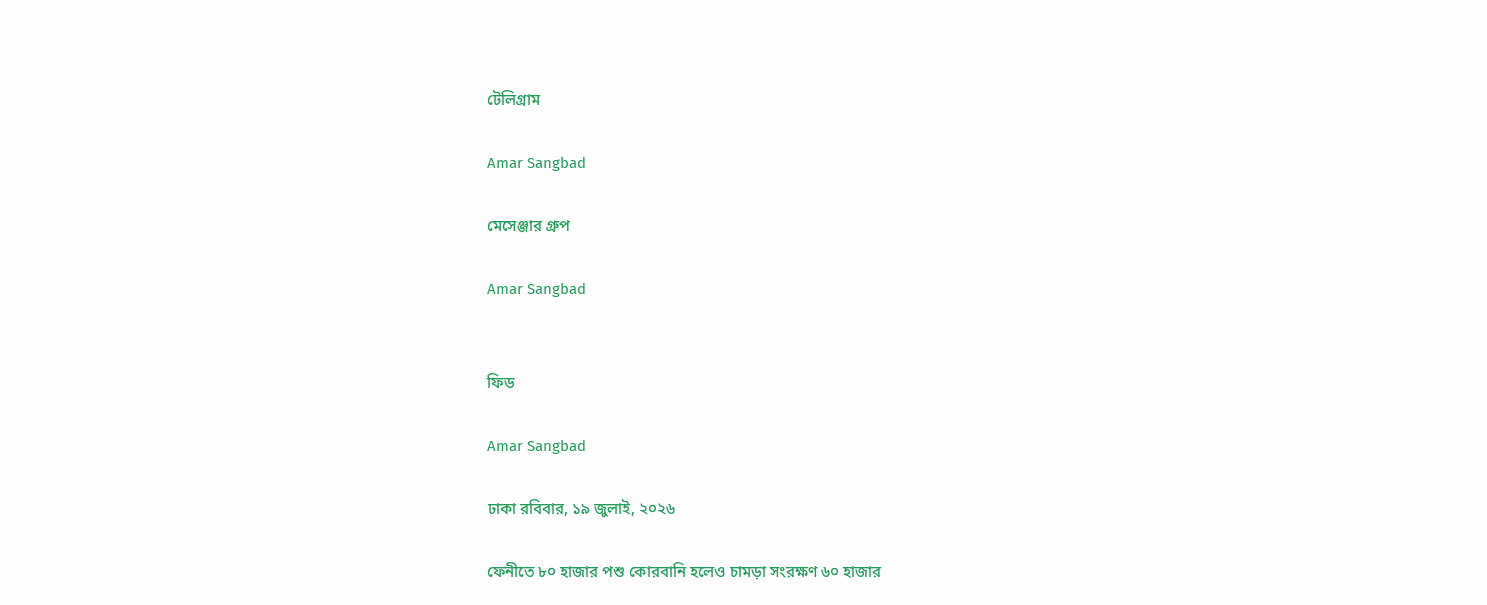টেলিগ্রাম

Amar Sangbad

মেসেঞ্জার গ্রুপ

Amar Sangbad


ফিড

Amar Sangbad

ঢাকা রবিবার, ১৯ জুলাই, ২০২৬

ফেনীতে ৮০ হাজার পশু কোরবানি হলেও চামড়া সংরক্ষণ ৬০ হাজার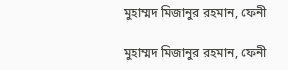মুহাম্মদ মিজানুর রহমান, ফেনী

মুহাম্মদ মিজানুর রহমান, ফেনী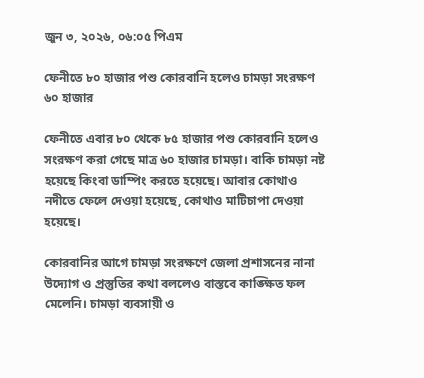জুন ৩, ২০২৬, ০৬:০৫ পিএম

ফেনীতে ৮০ হাজার পশু কোরবানি হলেও চামড়া সংরক্ষণ ৬০ হাজার

ফেনীতে এবার ৮০ থেকে ৮৫ হাজার পশু কোরবানি হলেও সংরক্ষণ করা গেছে মাত্র ৬০ হাজার চামড়া। বাকি চামড়া নষ্ট হয়েছে কিংবা ডাম্পিং করতে হয়েছে। আবার কোথাও নদীতে ফেলে দেওয়া হয়েছে, কোথাও মাটিচাপা দেওয়া হয়েছে।

কোরবানির আগে চামড়া সংরক্ষণে জেলা প্রশাসনের নানা উদ্যোগ ও প্রস্তুতির কথা বললেও বাস্তবে কাঙ্ক্ষিত ফল মেলেনি। চামড়া ব্যবসায়ী ও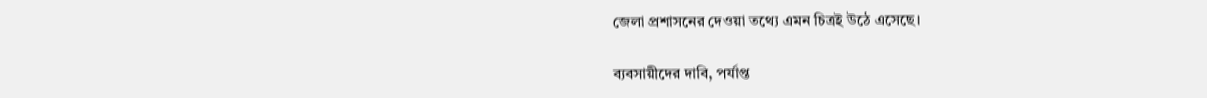জেলা প্রশাসনের দেওয়া তথ্যে এমন চিত্রই উঠে এসেছে।

ব্যবসায়ীদের দাবি, পর্যাপ্ত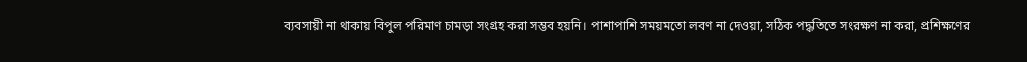ব্যবসায়ী না থাকায় বিপুল পরিমাণ চামড়া সংগ্রহ করা সম্ভব হয়নি। পাশাপাশি সময়মতো লবণ না দেওয়া, সঠিক পদ্ধতিতে সংরক্ষণ না করা, প্রশিক্ষণের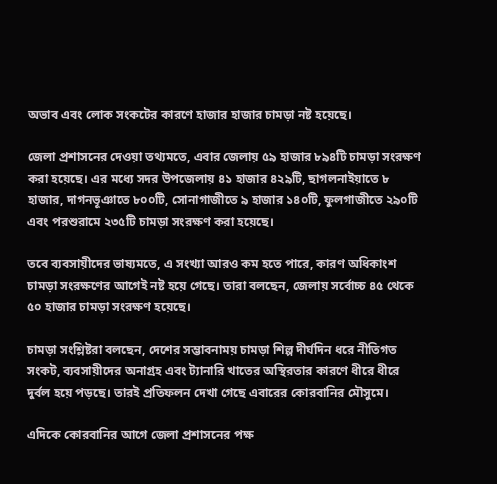অভাব এবং লোক সংকটের কারণে হাজার হাজার চামড়া নষ্ট হয়েছে।

জেলা প্রশাসনের দেওয়া তথ্যমতে, এবার জেলায় ৫৯ হাজার ৮৯৪টি চামড়া সংরক্ষণ করা হয়েছে। এর মধ্যে সদর উপজেলায় ৪১ হাজার ৪২৯টি, ছাগলনাইয়াতে ৮ হাজার, দাগনভূঞাতে ৮০০টি, সোনাগাজীতে ৯ হাজার ১৪০টি, ফুলগাজীতে ২৯০টি এবং পরশুরামে ২৩৫টি চামড়া সংরক্ষণ করা হয়েছে।

তবে ব্যবসায়ীদের ভাষ্যমতে, এ সংখ্যা আরও কম হতে পারে, কারণ অধিকাংশ চামড়া সংরক্ষণের আগেই নষ্ট হয়ে গেছে। তারা বলছেন, জেলায় সর্বোচ্চ ৪৫ থেকে ৫০ হাজার চামড়া সংরক্ষণ হয়েছে।

চামড়া সংশ্লিষ্টরা বলছেন, দেশের সম্ভাবনাময় চামড়া শিল্প দীর্ঘদিন ধরে নীতিগত সংকট, ব্যবসায়ীদের অনাগ্রহ এবং ট্যানারি খাতের অস্থিরতার কারণে ধীরে ধীরে দুর্বল হয়ে পড়ছে। তারই প্রতিফলন দেখা গেছে এবারের কোরবানির মৌসুমে।

এদিকে কোরবানির আগে জেলা প্রশাসনের পক্ষ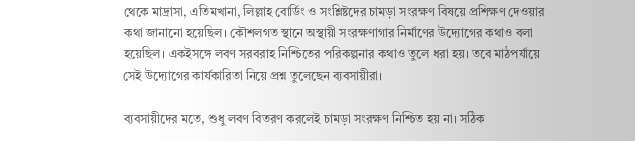থেকে মাদ্রাসা, এতিমখানা, লিল্লাহ বোর্ডিং ও সংশ্লিষ্টদের চামড়া সংরক্ষণ বিষয়ে প্রশিক্ষণ দেওয়ার কথা জানানো হয়েছিল। কৌশলগত স্থানে অস্থায়ী সংরক্ষণাগার নির্মাণের উদ্যোগের কথাও বলা হয়েছিল। একইসঙ্গে লবণ সরবরাহ নিশ্চিতের পরিকল্পনার কথাও তুলে ধরা হয়। তবে মাঠপর্যায়ে সেই উদ্যোগের কার্যকারিতা নিয়ে প্রশ্ন তুলেছেন ব্যবসায়ীরা।

ব্যবসায়ীদের মতে, শুধু লবণ বিতরণ করলেই চামড়া সংরক্ষণ নিশ্চিত হয় না। সঠিক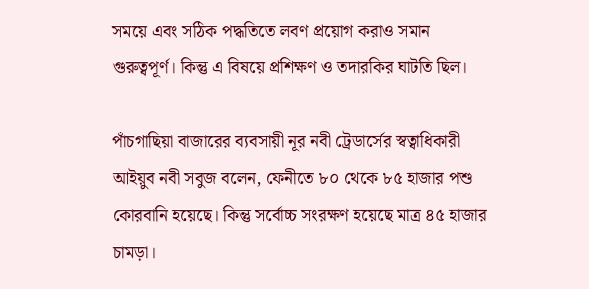সময়ে এবং সঠিক পদ্ধতিতে লবণ প্রয়োগ করাও সমান গুরুত্বপূর্ণ। কিন্তু এ বিষয়ে প্রশিক্ষণ ও তদারকির ঘাটতি ছিল।

পাঁচগাছিয়া বাজারের ব্যবসায়ী নূর নবী ট্রেডার্সের স্বত্বাধিকারী আইয়ুব নবী সবুজ বলেন, ফেনীতে ৮০ থেকে ৮৫ হাজার পশু কোরবানি হয়েছে। কিন্তু সর্বোচ্চ সংরক্ষণ হয়েছে মাত্র ৪৫ হাজার চামড়া।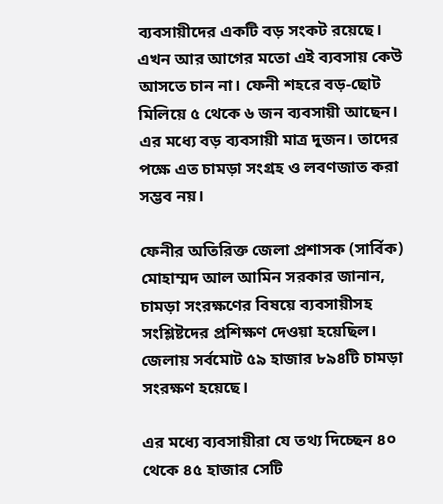ব্যবসায়ীদের একটি বড় সংকট রয়েছে। এখন আর আগের মতো এই ব্যবসায় কেউ আসতে চান না। ফেনী শহরে বড়-ছোট মিলিয়ে ৫ থেকে ৬ জন ব্যবসায়ী আছেন। এর মধ্যে বড় ব্যবসায়ী মাত্র দুজন। তাদের পক্ষে এত চামড়া সংগ্রহ ও লবণজাত করা সম্ভব নয়।

ফেনীর অতিরিক্ত জেলা প্রশাসক (সার্বিক) মোহাম্মদ আল আমিন সরকার জানান, চামড়া সংরক্ষণের বিষয়ে ব্যবসায়ীসহ সংশ্লিষ্টদের প্রশিক্ষণ দেওয়া হয়েছিল। জেলায় সর্বমোট ৫৯ হাজার ৮৯৪টি চামড়া সংরক্ষণ হয়েছে।

এর মধ্যে ব্যবসায়ীরা যে তথ্য দিচ্ছেন ৪০ থেকে ৪৫ হাজার সেটি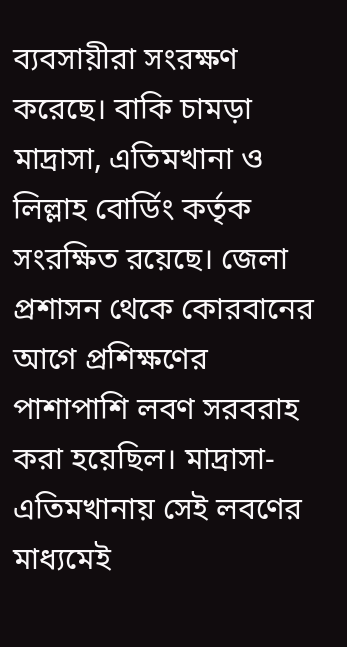ব্যবসায়ীরা সংরক্ষণ করেছে। বাকি চামড়া মাদ্রাসা, এতিমখানা ও লিল্লাহ বোর্ডিং কর্তৃক সংরক্ষিত রয়েছে। জেলা প্রশাসন থেকে কোরবানের আগে প্রশিক্ষণের পাশাপাশি লবণ সরবরাহ করা হয়েছিল। মাদ্রাসা-এতিমখানায় সেই লবণের মাধ্যমেই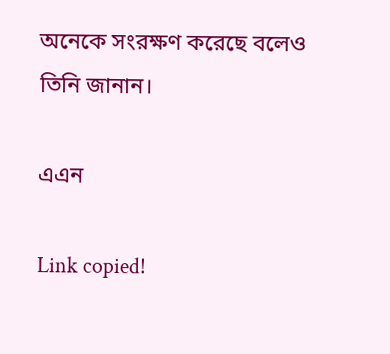অনেকে সংরক্ষণ করেছে বলেও তিনি জানান।

এএন

Link copied!